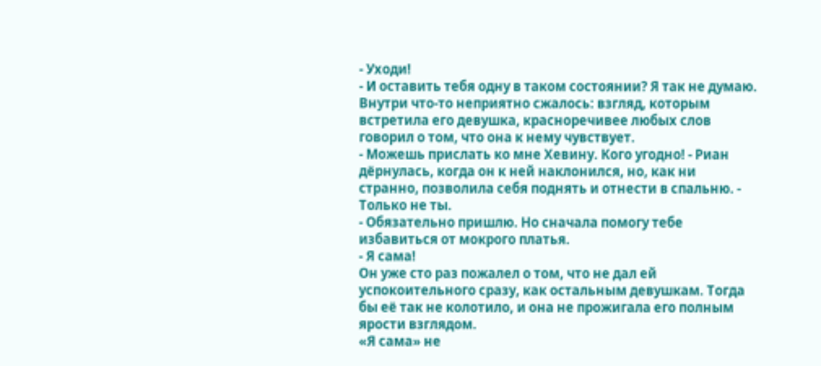- Уходи!
- И оставить тебя одну в таком состоянии? Я так не думаю.
Внутри что-то неприятно сжалось: взгляд, которым встретила его девушка, красноречивее любых слов говорил о том, что она к нему чувствует.
- Можешь прислать ко мне Хевину. Кого угодно! - Риан дёрнулась, когда он к ней наклонился, но, как ни странно, позволила себя поднять и отнести в спальню. - Только не ты.
- Обязательно пришлю. Но сначала помогу тебе избавиться от мокрого платья.
- Я сама!
Он уже сто раз пожалел о том, что не дал ей успокоительного сразу, как остальным девушкам. Тогда бы её так не колотило, и она не прожигала его полным ярости взглядом.
«Я сама» не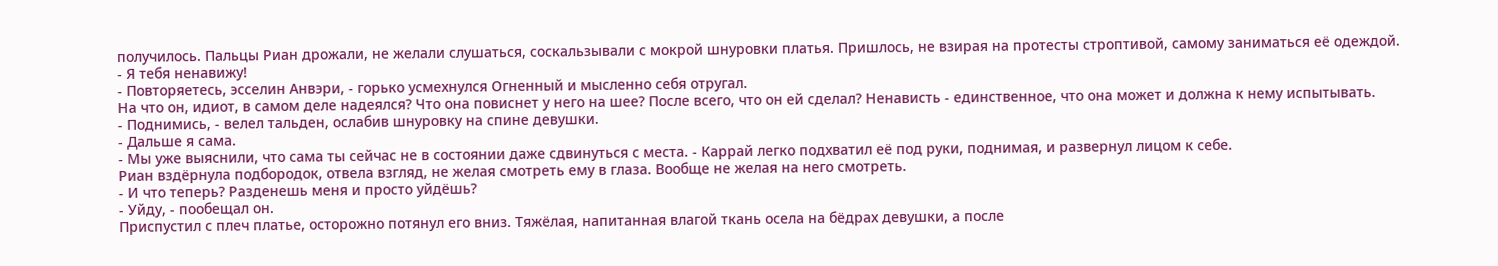получилось. Пальцы Риан дрожали, не желали слушаться, соскальзывали с мокрой шнуровки платья. Пришлось, не взирая на протесты строптивой, самому заниматься её одеждой.
- Я тебя ненавижу!
- Повторяетесь, эсселин Анвэри, - горько усмехнулся Огненный и мысленно себя отругал.
На что он, идиот, в самом деле надеялся? Что она повиснет у него на шее? После всего, что он ей сделал? Ненависть - единственное, что она может и должна к нему испытывать.
- Поднимись, - велел тальден, ослабив шнуровку на спине девушки.
- Дальше я сама.
- Мы уже выяснили, что сама ты сейчас не в состоянии даже сдвинуться с места. - Каррай легко подхватил её под руки, поднимая, и развернул лицом к себе.
Риан вздёрнула подбородок, отвела взгляд, не желая смотреть ему в глаза. Вообще не желая на него смотреть.
- И что теперь? Разденешь меня и просто уйдёшь?
- Уйду, - пообещал он.
Приспустил с плеч платье, осторожно потянул его вниз. Тяжёлая, напитанная влагой ткань осела на бёдрах девушки, а после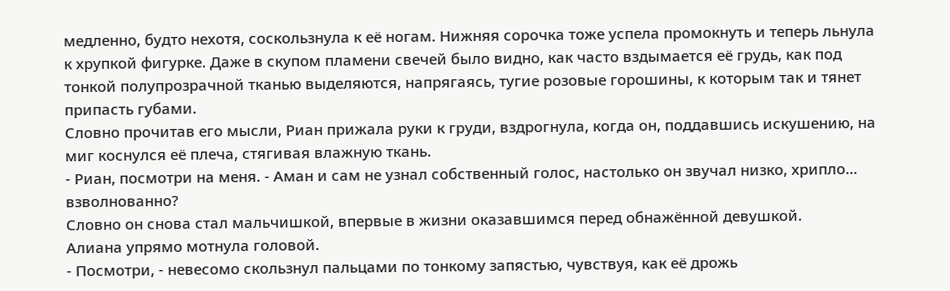медленно, будто нехотя, соскользнула к её ногам. Нижняя сорочка тоже успела промокнуть и теперь льнула к хрупкой фигурке. Даже в скупом пламени свечей было видно, как часто вздымается её грудь, как под тонкой полупрозрачной тканью выделяются, напрягаясь, тугие розовые горошины, к которым так и тянет припасть губами.
Словно прочитав его мысли, Риан прижала руки к груди, вздрогнула, когда он, поддавшись искушению, на миг коснулся её плеча, стягивая влажную ткань.
- Риан, посмотри на меня. - Аман и сам не узнал собственный голос, настолько он звучал низко, хрипло... взволнованно?
Словно он снова стал мальчишкой, впервые в жизни оказавшимся перед обнажённой девушкой.
Алиана упрямо мотнула головой.
- Посмотри, - невесомо скользнул пальцами по тонкому запястью, чувствуя, как её дрожь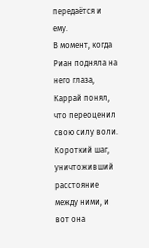передаётся и ему.
В момент, когда Риан подняла на него глаза, Каррай понял, что переоценил свою силу воли. Короткий шаг, уничтоживший расстояние между ними, и вот она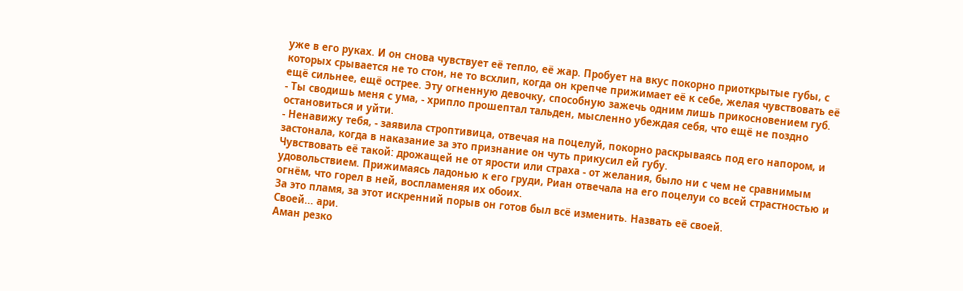уже в его руках. И он снова чувствует её тепло, её жар. Пробует на вкус покорно приоткрытые губы, с которых срывается не то стон, не то всхлип, когда он крепче прижимает её к себе, желая чувствовать её ещё сильнее, ещё острее. Эту огненную девочку, способную зажечь одним лишь прикосновением губ.
- Ты сводишь меня с ума, - хрипло прошептал тальден, мысленно убеждая себя, что ещё не поздно остановиться и уйти.
- Ненавижу тебя, - заявила строптивица, отвечая на поцелуй, покорно раскрываясь под его напором, и застонала, когда в наказание за это признание он чуть прикусил ей губу.
Чувствовать её такой: дрожащей не от ярости или страха - от желания, было ни с чем не сравнимым удовольствием. Прижимаясь ладонью к его груди, Риан отвечала на его поцелуи со всей страстностью и огнём, что горел в ней, воспламеняя их обоих.
За это пламя, за этот искренний порыв он готов был всё изменить. Назвать её своей.
Своей... ари.
Аман резко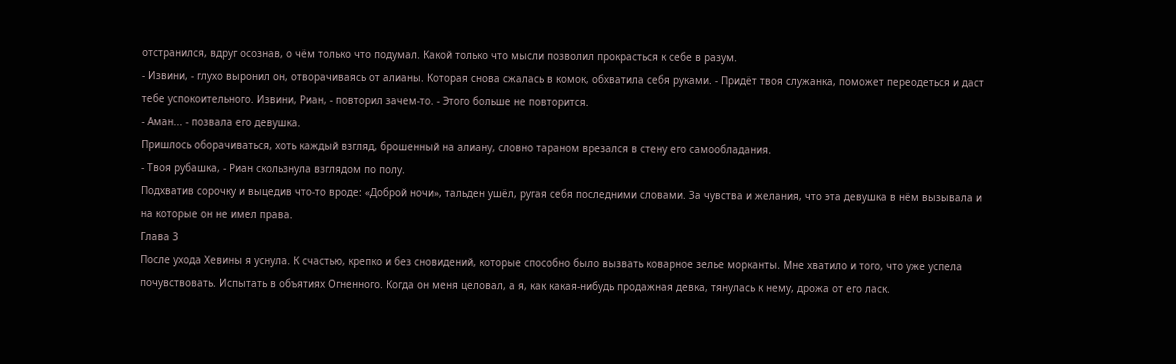отстранился, вдруг осознав, о чём только что подумал. Какой только что мысли позволил прокрасться к себе в разум.
- Извини, - глухо выронил он, отворачиваясь от алианы. Которая снова сжалась в комок, обхватила себя руками. - Придёт твоя служанка, поможет переодеться и даст тебе успокоительного. Извини, Риан, - повторил зачем-то. - Этого больше не повторится.
- Аман... - позвала его девушка.
Пришлось оборачиваться, хоть каждый взгляд, брошенный на алиану, словно тараном врезался в стену его самообладания.
- Твоя рубашка, - Риан скользнула взглядом по полу.
Подхватив сорочку и выцедив что-то вроде: «Доброй ночи», тальден ушёл, ругая себя последними словами. За чувства и желания, что эта девушка в нём вызывала и на которые он не имел права.
Глава 3
После ухода Хевины я уснула. К счастью, крепко и без сновидений, которые способно было вызвать коварное зелье морканты. Мне хватило и того, что уже успела почувствовать. Испытать в объятиях Огненного. Когда он меня целовал, а я, как какая-нибудь продажная девка, тянулась к нему, дрожа от его ласк.